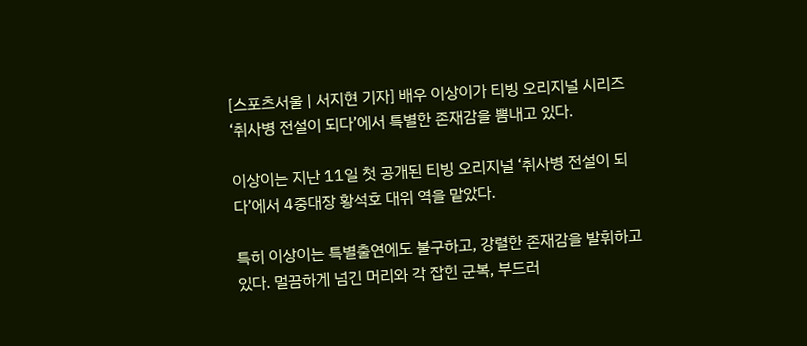[스포츠서울 | 서지현 기자] 배우 이상이가 티빙 오리지널 시리즈 ‘취사병 전설이 되다’에서 특별한 존재감을 뽐내고 있다.

이상이는 지난 11일 첫 공개된 티빙 오리지널 ‘취사병 전설이 되다’에서 4중대장 황석호 대위 역을 맡았다.

특히 이상이는 특별출연에도 불구하고, 강렬한 존재감을 발휘하고 있다. 멀끔하게 넘긴 머리와 각 잡힌 군복, 부드러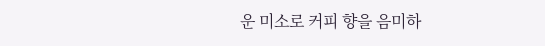운 미소로 커피 향을 음미하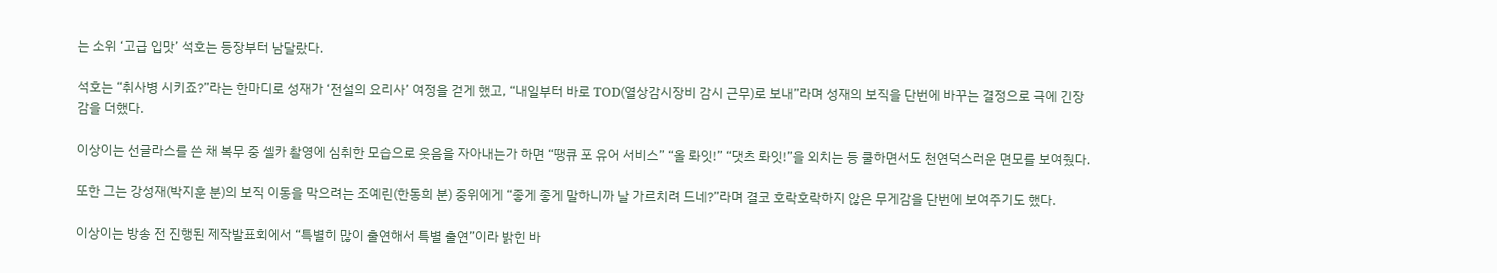는 소위 ‘고급 입맛’ 석호는 등장부터 남달랐다.

석호는 “취사병 시키죠?”라는 한마디로 성재가 ‘전설의 요리사’ 여정을 걷게 했고, “내일부터 바로 TOD(열상감시장비 감시 근무)로 보내”라며 성재의 보직을 단번에 바꾸는 결정으로 극에 긴장감을 더했다.

이상이는 선글라스를 쓴 채 복무 중 셀카 촬영에 심취한 모습으로 웃음을 자아내는가 하면 “땡큐 포 유어 서비스” “올 롸잇!” “댓츠 롸잇!”을 외치는 등 쿨하면서도 천연덕스러운 면모를 보여줬다.

또한 그는 강성재(박지훈 분)의 보직 이동을 막으려는 조예린(한동희 분) 중위에게 “좋게 좋게 말하니까 날 가르치려 드네?”라며 결코 호락호락하지 않은 무게감을 단번에 보여주기도 했다.

이상이는 방송 전 진행된 제작발표회에서 “특별히 많이 출연해서 특별 출연”이라 밝힌 바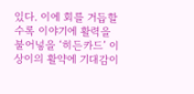있다. 이에 회를 거듭할수록 이야기에 활력을 불어넣을 ‘히든카드’ 이상이의 활약에 기대감이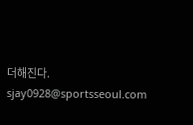더해진다. sjay0928@sportsseoul.com